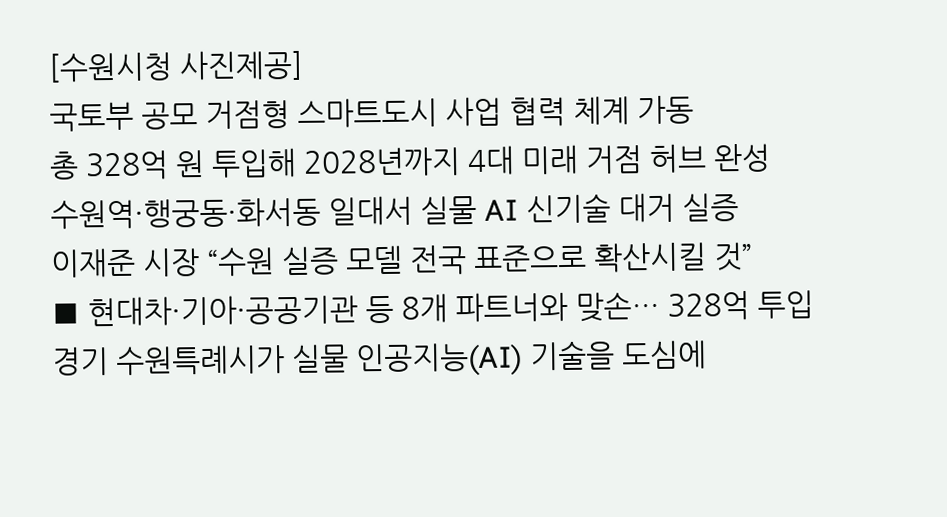[수원시청 사진제공]
국토부 공모 거점형 스마트도시 사업 협력 체계 가동
총 328억 원 투입해 2028년까지 4대 미래 거점 허브 완성
수원역·행궁동·화서동 일대서 실물 AI 신기술 대거 실증
이재준 시장 “수원 실증 모델 전국 표준으로 확산시킬 것”
■ 현대차·기아·공공기관 등 8개 파트너와 맞손… 328억 투입
경기 수원특례시가 실물 인공지능(AI) 기술을 도심에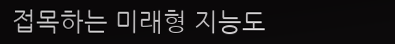접목하는 미래형 지능도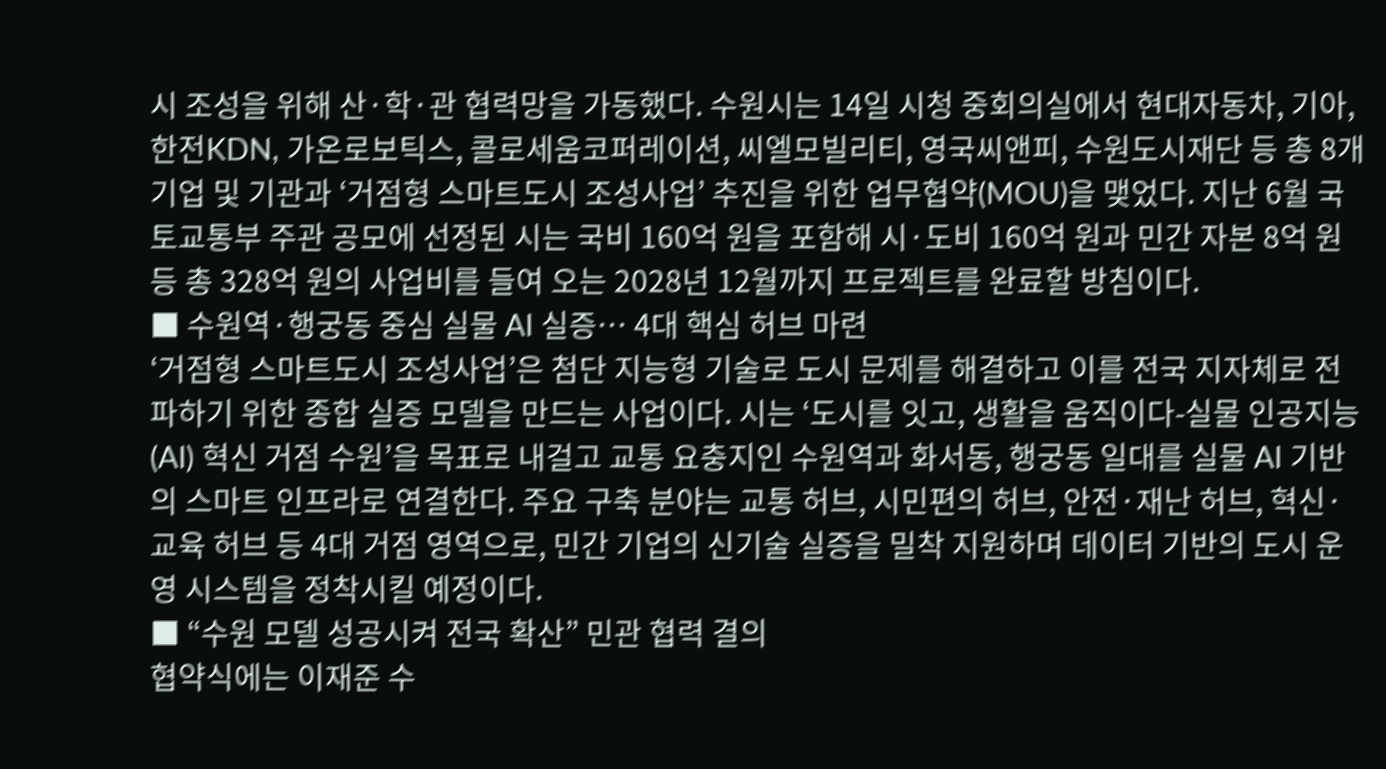시 조성을 위해 산·학·관 협력망을 가동했다. 수원시는 14일 시청 중회의실에서 현대자동차, 기아, 한전KDN, 가온로보틱스, 콜로세움코퍼레이션, 씨엘모빌리티, 영국씨앤피, 수원도시재단 등 총 8개 기업 및 기관과 ‘거점형 스마트도시 조성사업’ 추진을 위한 업무협약(MOU)을 맺었다. 지난 6월 국토교통부 주관 공모에 선정된 시는 국비 160억 원을 포함해 시·도비 160억 원과 민간 자본 8억 원 등 총 328억 원의 사업비를 들여 오는 2028년 12월까지 프로젝트를 완료할 방침이다.
■ 수원역·행궁동 중심 실물 AI 실증… 4대 핵심 허브 마련
‘거점형 스마트도시 조성사업’은 첨단 지능형 기술로 도시 문제를 해결하고 이를 전국 지자체로 전파하기 위한 종합 실증 모델을 만드는 사업이다. 시는 ‘도시를 잇고, 생활을 움직이다-실물 인공지능(AI) 혁신 거점 수원’을 목표로 내걸고 교통 요충지인 수원역과 화서동, 행궁동 일대를 실물 AI 기반의 스마트 인프라로 연결한다. 주요 구축 분야는 교통 허브, 시민편의 허브, 안전·재난 허브, 혁신·교육 허브 등 4대 거점 영역으로, 민간 기업의 신기술 실증을 밀착 지원하며 데이터 기반의 도시 운영 시스템을 정착시킬 예정이다.
■ “수원 모델 성공시켜 전국 확산” 민관 협력 결의
협약식에는 이재준 수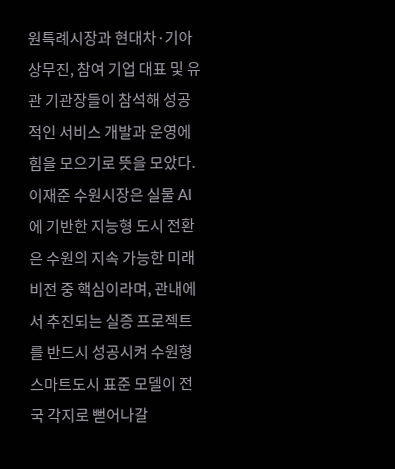원특례시장과 현대차·기아 상무진, 참여 기업 대표 및 유관 기관장들이 참석해 성공적인 서비스 개발과 운영에 힘을 모으기로 뜻을 모았다. 이재준 수원시장은 실물 AI에 기반한 지능형 도시 전환은 수원의 지속 가능한 미래 비전 중 핵심이라며, 관내에서 추진되는 실증 프로젝트를 반드시 성공시켜 수원형 스마트도시 표준 모델이 전국 각지로 뻗어나갈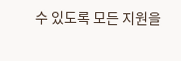수 있도록 모든 지원을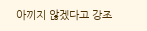아끼지 않겠다고 강조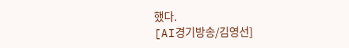했다.
[AI경기방송/김영선]